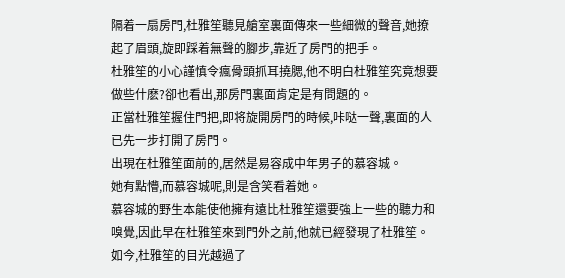隔着一扇房門,杜雅笙聽見艙室裏面傳來一些細微的聲音,她撩起了眉頭,旋即踩着無聲的腳步,靠近了房門的把手。
杜雅笙的小心謹慎令瘋骨頭抓耳撓腮,他不明白杜雅笙究竟想要做些什麽?卻也看出,那房門裏面肯定是有問題的。
正當杜雅笙握住門把,即将旋開房門的時候,咔哒一聲,裏面的人已先一步打開了房門。
出現在杜雅笙面前的,居然是易容成中年男子的慕容城。
她有點懵,而慕容城呢,則是含笑看着她。
慕容城的野生本能使他擁有遠比杜雅笙還要強上一些的聽力和嗅覺,因此早在杜雅笙來到門外之前,他就已經發現了杜雅笙。
如今,杜雅笙的目光越過了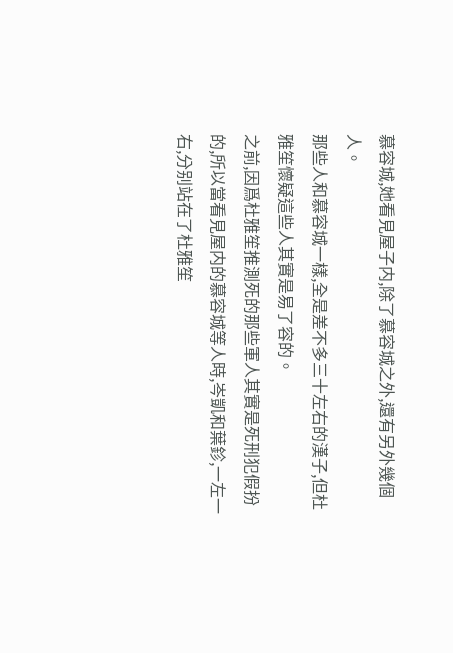慕容城,她看見屋子内,除了慕容城之外,還有另外幾個人。
那些人和慕容城一樣,全是差不多三十左右的漢子,但杜雅笙懷疑這些人其實是易了容的。
之前,因爲杜雅笙推測死的那些軍人其實是死刑犯假扮的,所以當看見屋内的慕容城等人時,岑凱和葉鉁,一左一右,分别站在了杜雅笙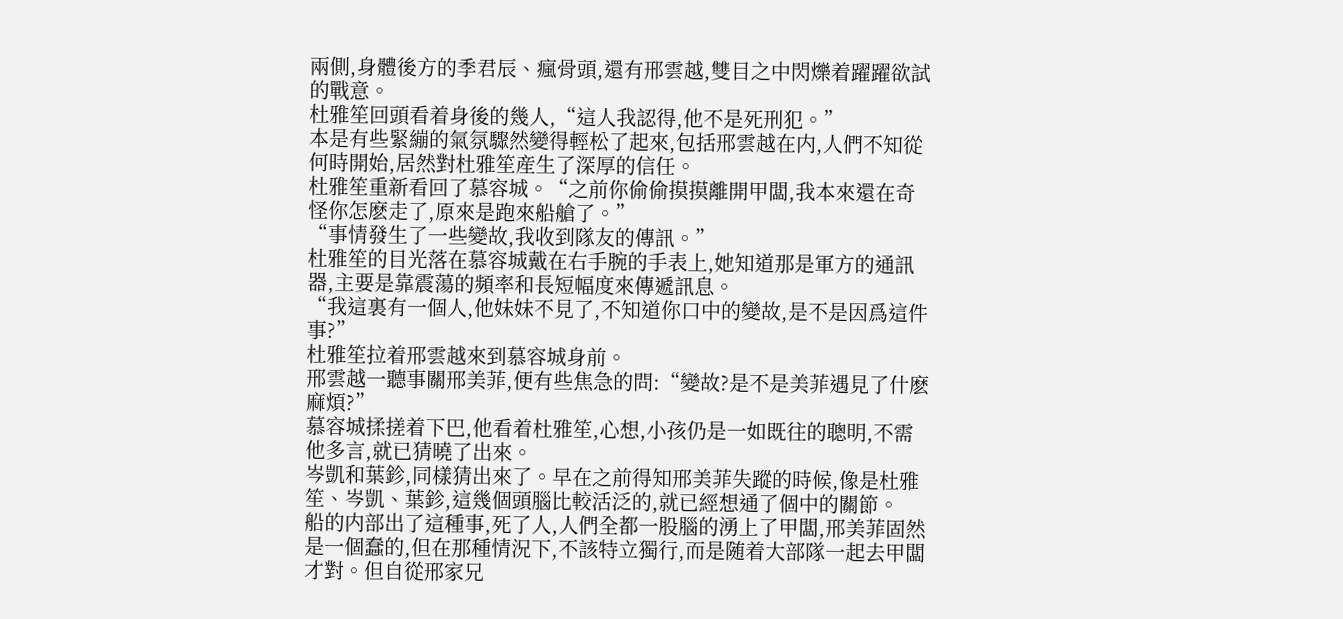兩側,身體後方的季君辰、瘋骨頭,還有邢雲越,雙目之中閃爍着躍躍欲試的戰意。
杜雅笙回頭看着身後的幾人,“這人我認得,他不是死刑犯。”
本是有些緊繃的氣氛驟然變得輕松了起來,包括邢雲越在内,人們不知從何時開始,居然對杜雅笙産生了深厚的信任。
杜雅笙重新看回了慕容城。“之前你偷偷摸摸離開甲闆,我本來還在奇怪你怎麽走了,原來是跑來船艙了。”
“事情發生了一些變故,我收到隊友的傳訊。”
杜雅笙的目光落在慕容城戴在右手腕的手表上,她知道那是軍方的通訊器,主要是靠震蕩的頻率和長短幅度來傳遞訊息。
“我這裏有一個人,他妹妹不見了,不知道你口中的變故,是不是因爲這件事?”
杜雅笙拉着邢雲越來到慕容城身前。
邢雲越一聽事關邢美菲,便有些焦急的問:“變故?是不是美菲遇見了什麽麻煩?”
慕容城揉搓着下巴,他看着杜雅笙,心想,小孩仍是一如既往的聰明,不需他多言,就已猜曉了出來。
岑凱和葉鉁,同樣猜出來了。早在之前得知邢美菲失蹤的時候,像是杜雅笙、岑凱、葉鉁,這幾個頭腦比較活泛的,就已經想通了個中的關節。
船的内部出了這種事,死了人,人們全都一股腦的湧上了甲闆,邢美菲固然是一個蠢的,但在那種情況下,不該特立獨行,而是随着大部隊一起去甲闆才對。但自從邢家兄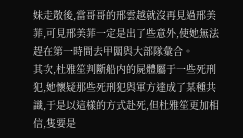妹走散後,當哥哥的邢雲越就沒再見過邢美菲,可見邢美菲一定是出了些意外,使她無法趕在第一時間去甲闆與大部隊彙合。
其次,杜雅笙判斷船内的屍體屬于一些死刑犯,她懷疑那些死刑犯與軍方達成了某種共識,于是以這樣的方式赴死,但杜雅笙更加相信,隻要是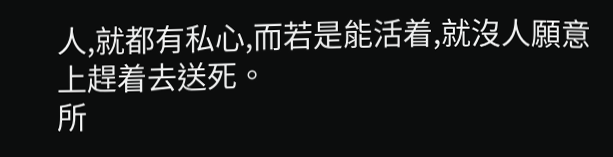人,就都有私心,而若是能活着,就沒人願意上趕着去送死。
所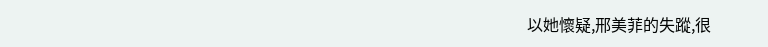以她懷疑,邢美菲的失蹤,很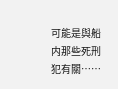可能是與船内那些死刑犯有關……